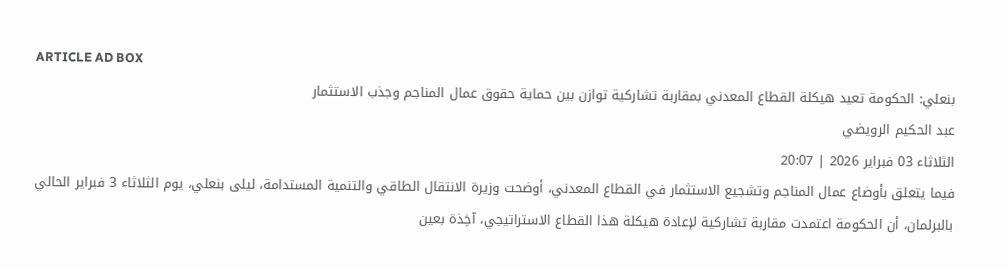ARTICLE AD BOX
بنعلي: الحكومة تعيد هيكلة القطاع المعدني بمقاربة تشاركية توازن بين حماية حقوق عمال المناجم وجذب الاستثمار
عبد الحكيم الرويضي
الثلاثاء 03 فبراير 2026 | 20:07
فيما يتعلق بأوضاع عمال المناجم وتشجيع الاستثمار في القطاع المعدني، أوضحت وزيرة الانتقال الطاقي والتنمية المستدامة، ليلى بنعلي، يوم الثلاثاء 3 فبراير الحالي بالبرلمان، أن الحكومة اعتمدت مقاربة تشاركية لإعادة هيكلة هذا القطاع الاستراتيجي، آخِذة بعين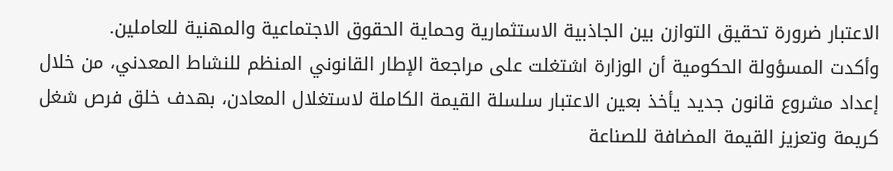الاعتبار ضرورة تحقيق التوازن بين الجاذبية الاستثمارية وحماية الحقوق الاجتماعية والمهنية للعاملين.
وأكدت المسؤولة الحكومية أن الوزارة اشتغلت على مراجعة الإطار القانوني المنظم للنشاط المعدني، من خلال إعداد مشروع قانون جديد يأخذ بعين الاعتبار سلسلة القيمة الكاملة لاستغلال المعادن، بهدف خلق فرص شغل كريمة وتعزيز القيمة المضافة للصناعة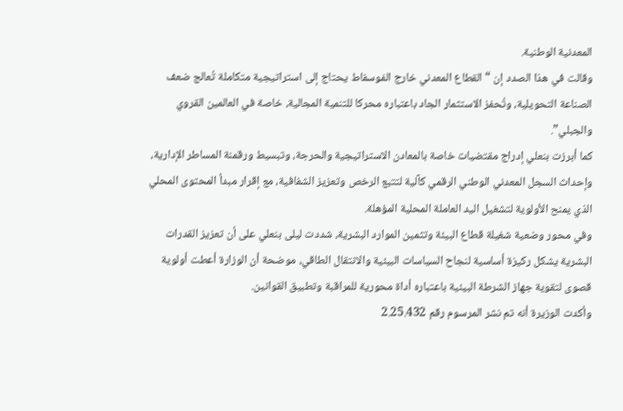المعدنية الوطنية.
وقالت في هذا الصدد إن “القطاع المعدني خارج الفوسفاط يحتاج إلى استراتيجية متكاملة تُعالج ضعف الصناعة التحويلية، وتُحفز الاستثمار الجاد باعتباره محركا للتنمية المجالية، خاصة في العالمين القروي والجبلي”.
كما أبرزت بنعلي إدراج مقتضيات خاصة بالمعادن الاستراتيجية والحرجة، وتبسيط ورقمنة المساطر الإدارية، وإحداث السجل المعدني الوطني الرقمي كآلية لتتبع الرخص وتعزيز الشفافية، مع إقرار مبدأ المحتوى المحلي الذي يمنح الأولوية لتشغيل اليد العاملة المحلية المؤهلة.
وفي محور وضعية شغيلة قطاع البيئة وتثمين الموارد البشرية، شددت ليلى بنعلي على أن تعزيز القدرات البشرية يشكل ركيزة أساسية لنجاح السياسات البيئية والانتقال الطاقي، موضحة أن الوزارة أعطت أولوية قصوى لتقوية جهاز الشرطة البيئية باعتباره أداة محورية للمراقبة وتطبيق القوانين.
وأكدت الوزيرة أنه تم نشر المرسوم رقم 2.25.432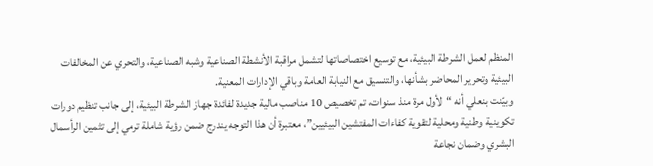المنظم لعمل الشرطة البيئية، مع توسيع اختصاصاتها لتشمل مراقبة الأنشطة الصناعية وشبه الصناعية، والتحري عن المخالفات البيئية وتحرير المحاضر بشأنها، والتنسيق مع النيابة العامة وباقي الإدارات المعنية.
وبيّنت بنعلي أنه “لأول مرة منذ سنوات، تم تخصيص 10 مناصب مالية جديدة لفائدة جهاز الشرطة البيئية، إلى جانب تنظيم دورات تكوينية وطنية ومحلية لتقوية كفاءات المفتشين البيئيين”، معتبرة أن هذا التوجه يندرج ضمن رؤية شاملة ترمي إلى تثمين الرأسمال البشري وضمان نجاعة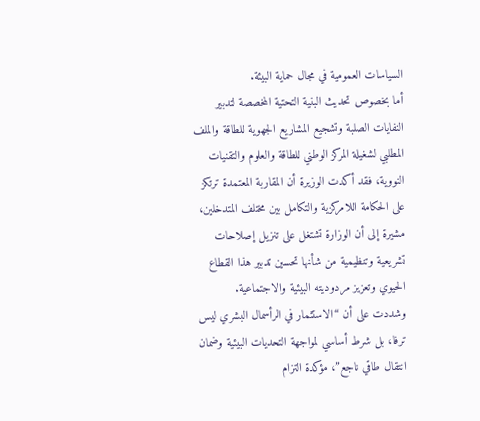السياسات العمومية في مجال حماية البيئة.
أما بخصوص تحديث البنية التحتية المخصصة لتدبير النفايات الصلبة وتشجيع المشاريع الجهوية للطاقة والملف المطلبي لشغيلة المركز الوطني للطاقة والعلوم والتقنيات النووية، فقد أكدت الوزيرة أن المقاربة المعتمدة ترتكز على الحكامة اللامركزية والتكامل بين مختلف المتدخلين، مشيرة إلى أن الوزارة تشتغل على تنزيل إصلاحات تشريعية وتنظيمية من شأنها تحسين تدبير هذا القطاع الحيوي وتعزيز مردوديته البيئية والاجتماعية.
وشددت على أن “الاستثمار في الرأسمال البشري ليس ترفا، بل شرط أساسي لمواجهة التحديات البيئية وضمان انتقال طاقي ناجع”، مؤكدة التزام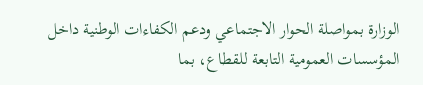الوزارة بمواصلة الحوار الاجتماعي ودعم الكفاءات الوطنية داخل المؤسسات العمومية التابعة للقطاع، بما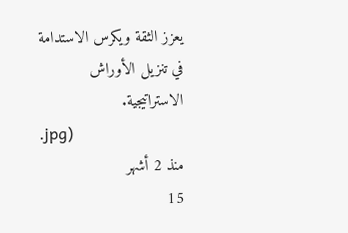يعزز الثقة ويكرس الاستدامة في تنزيل الأوراش الاستراتيجية.
.jpg)
منذ 2 أشهر
15